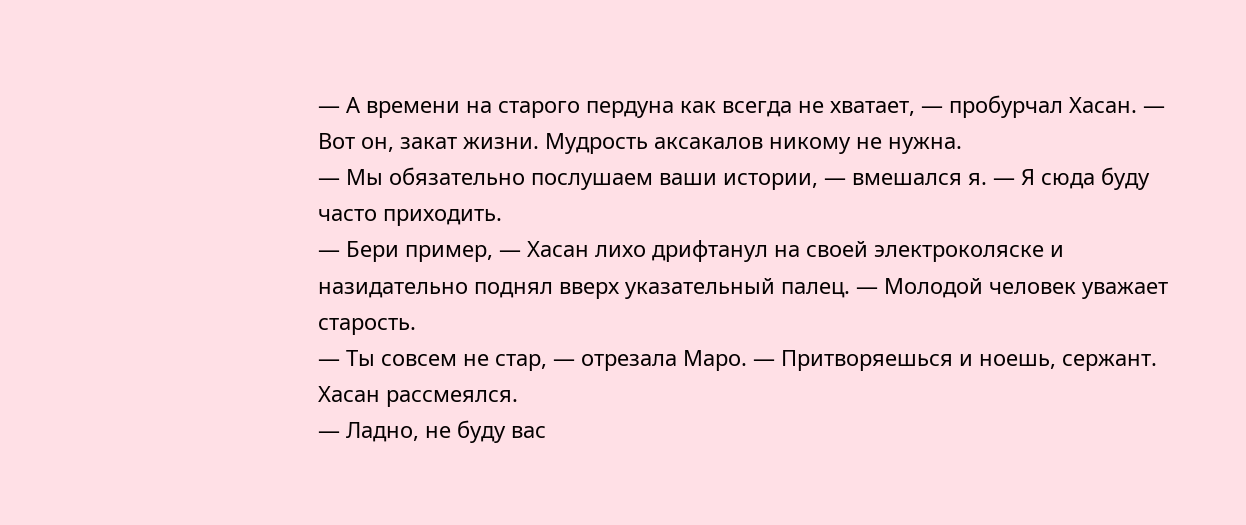— А времени на старого пердуна как всегда не хватает, — пробурчал Хасан. — Вот он, закат жизни. Мудрость аксакалов никому не нужна.
— Мы обязательно послушаем ваши истории, — вмешался я. — Я сюда буду часто приходить.
— Бери пример, — Хасан лихо дрифтанул на своей электроколяске и назидательно поднял вверх указательный палец. — Молодой человек уважает старость.
— Ты совсем не стар, — отрезала Маро. — Притворяешься и ноешь, сержант.
Хасан рассмеялся.
— Ладно, не буду вас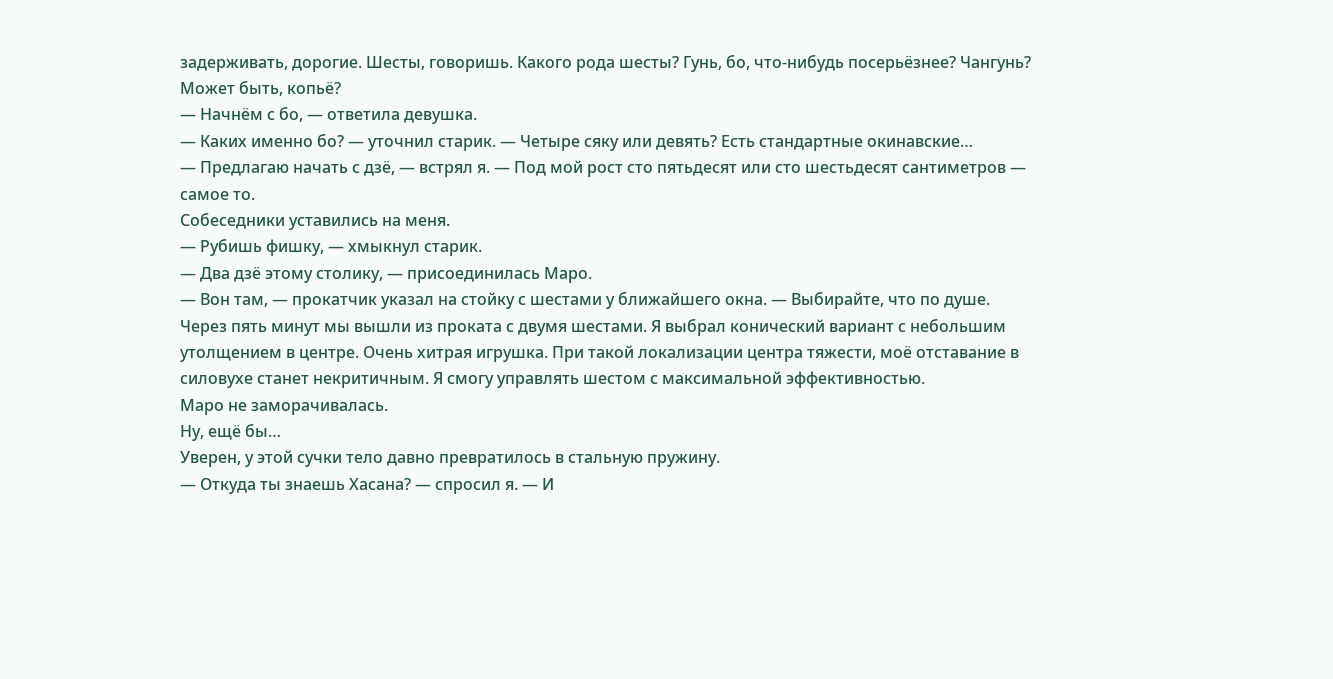задерживать, дорогие. Шесты, говоришь. Какого рода шесты? Гунь, бо, что-нибудь посерьёзнее? Чангунь? Может быть, копьё?
— Начнём с бо, — ответила девушка.
— Каких именно бо? — уточнил старик. — Четыре сяку или девять? Есть стандартные окинавские…
— Предлагаю начать с дзё, — встрял я. — Под мой рост сто пятьдесят или сто шестьдесят сантиметров — самое то.
Собеседники уставились на меня.
— Рубишь фишку, — хмыкнул старик.
— Два дзё этому столику, — присоединилась Маро.
— Вон там, — прокатчик указал на стойку с шестами у ближайшего окна. — Выбирайте, что по душе.
Через пять минут мы вышли из проката с двумя шестами. Я выбрал конический вариант с небольшим утолщением в центре. Очень хитрая игрушка. При такой локализации центра тяжести, моё отставание в силовухе станет некритичным. Я смогу управлять шестом с максимальной эффективностью.
Маро не заморачивалась.
Ну, ещё бы…
Уверен, у этой сучки тело давно превратилось в стальную пружину.
— Откуда ты знаешь Хасана? — спросил я. — И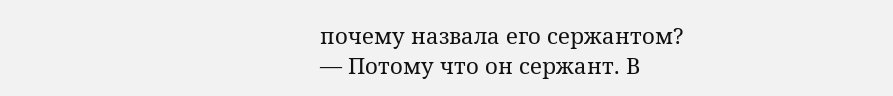почему назвала его сержантом?
— Потому что он сержант. В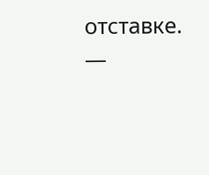отставке.
—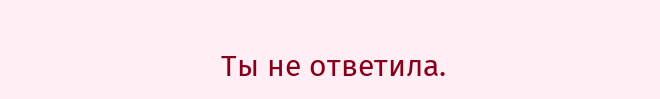Ты не ответила.